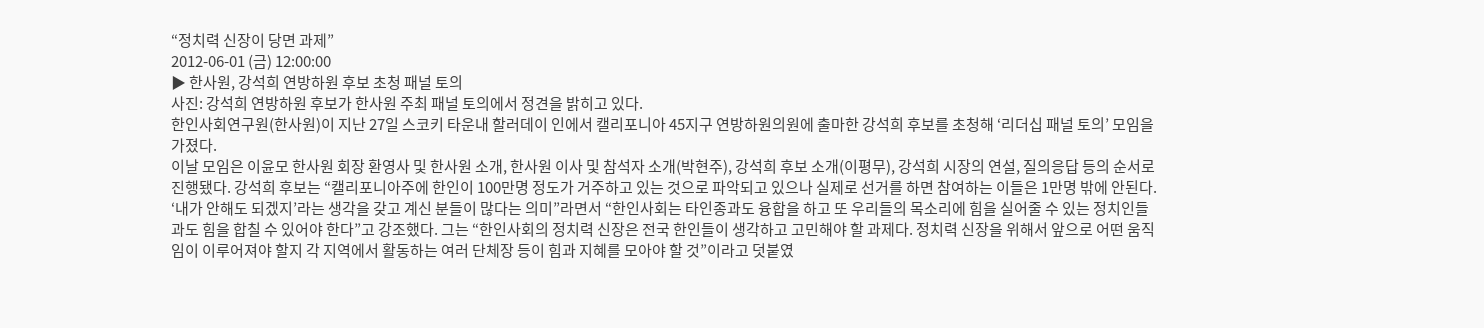“정치력 신장이 당면 과제”
2012-06-01 (금) 12:00:00
▶ 한사원, 강석희 연방하원 후보 초청 패널 토의
사진: 강석희 연방하원 후보가 한사원 주최 패널 토의에서 정견을 밝히고 있다.
한인사회연구원(한사원)이 지난 27일 스코키 타운내 할러데이 인에서 캘리포니아 45지구 연방하원의원에 출마한 강석희 후보를 초청해 ‘리더십 패널 토의’ 모임을 가졌다.
이날 모임은 이윤모 한사원 회장 환영사 및 한사원 소개, 한사원 이사 및 참석자 소개(박현주), 강석희 후보 소개(이평무), 강석희 시장의 연설, 질의응답 등의 순서로 진행됐다. 강석희 후보는 “캘리포니아주에 한인이 100만명 정도가 거주하고 있는 것으로 파악되고 있으나 실제로 선거를 하면 참여하는 이들은 1만명 밖에 안된다. ‘내가 안해도 되겠지’라는 생각을 갖고 계신 분들이 많다는 의미”라면서 “한인사회는 타인종과도 융합을 하고 또 우리들의 목소리에 힘을 실어줄 수 있는 정치인들과도 힘을 합칠 수 있어야 한다”고 강조했다. 그는 “한인사회의 정치력 신장은 전국 한인들이 생각하고 고민해야 할 과제다. 정치력 신장을 위해서 앞으로 어떤 움직임이 이루어져야 할지 각 지역에서 활동하는 여러 단체장 등이 힘과 지혜를 모아야 할 것”이라고 덧붙였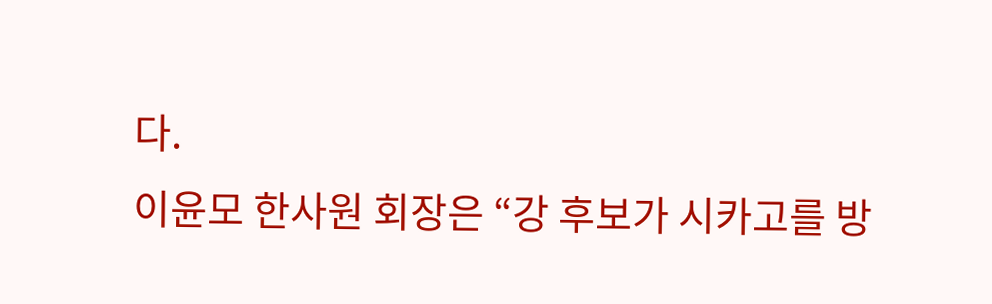다.
이윤모 한사원 회장은 “강 후보가 시카고를 방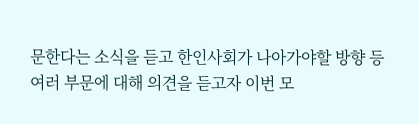문한다는 소식을 듣고 한인사회가 나아가야할 방향 등 여러 부문에 대해 의견을 듣고자 이번 모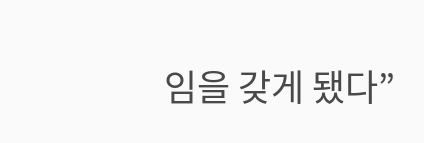임을 갖게 됐다”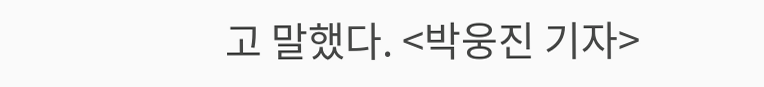고 말했다. <박웅진 기자>